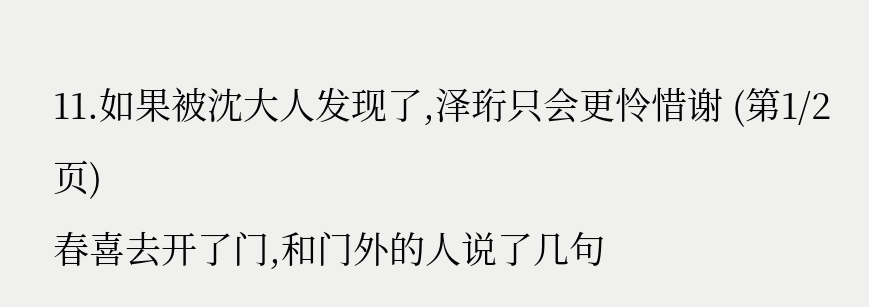11.如果被沈大人发现了,泽珩只会更怜惜谢 (第1/2页)
春喜去开了门,和门外的人说了几句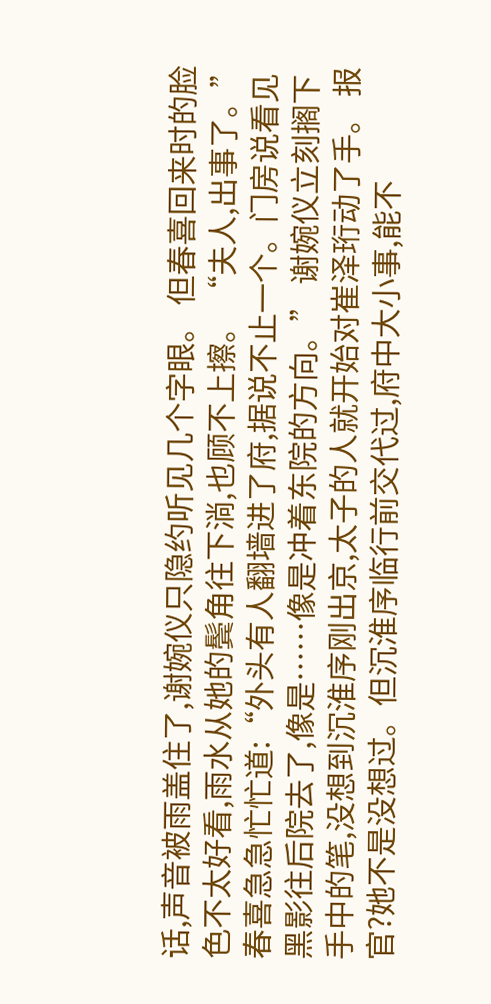话,声音被雨盖住了,谢婉仪只隐约听见几个字眼。 但春喜回来时的脸色不太好看,雨水从她的鬓角往下淌,也顾不上擦。 “夫人,出事了。”春喜急急忙忙道:“外头有人翻墙进了府,据说不止一个。门房说看见黑影往后院去了,像是……像是冲着东院的方向。” 谢婉仪立刻搁下手中的笔,没想到沉淮序刚出京,太子的人就开始对崔泽珩动了手。 报官?她不是没想过。但沉淮序临行前交代过,府中大小事,能不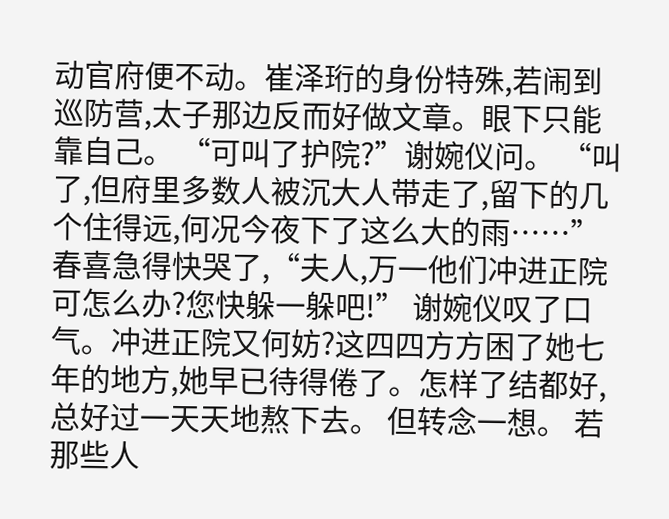动官府便不动。崔泽珩的身份特殊,若闹到巡防营,太子那边反而好做文章。眼下只能靠自己。 “可叫了护院?”谢婉仪问。 “叫了,但府里多数人被沉大人带走了,留下的几个住得远,何况今夜下了这么大的雨……”春喜急得快哭了,“夫人,万一他们冲进正院可怎么办?您快躲一躲吧!” 谢婉仪叹了口气。冲进正院又何妨?这四四方方困了她七年的地方,她早已待得倦了。怎样了结都好,总好过一天天地熬下去。 但转念一想。 若那些人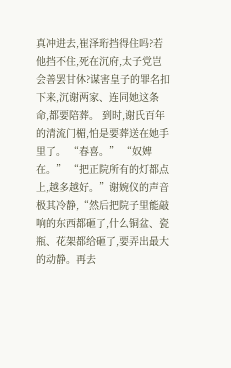真冲进去,崔泽珩挡得住吗?若他挡不住,死在沉府,太子党岂会善罢甘休?谋害皇子的罪名扣下来,沉谢两家、连同她这条命,都要陪葬。 到时,谢氏百年的清流门楣,怕是要葬送在她手里了。 “春喜。” “奴婢在。” “把正院所有的灯都点上,越多越好。”谢婉仪的声音极其冷静,“然后把院子里能敲响的东西都砸了,什么铜盆、瓷瓶、花架都给砸了,要弄出最大的动静。再去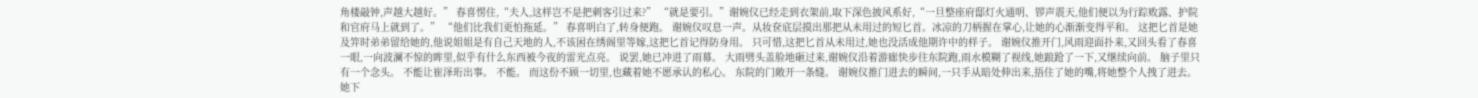角楼敲钟,声越大越好。” 春喜愣住,“夫人,这样岂不是把刺客引过来?” “就是要引。”谢婉仪已经走到衣架前,取下深色披风系好,“一旦整座府邸灯火通明、锣声震天,他们便以为行踪败露、护院和官府马上就到了。” “他们比我们更怕拖延。” 春喜明白了,转身便跑。 谢婉仪叹息一声。从妆奁底层摸出那把从未用过的短匕首。冰凉的刀柄握在掌心,让她的心渐渐变得平和。 这把匕首是她及笄时弟弟留给她的,他说姐姐是有自己天地的人,不该困在绣阁里等嫁,这把匕首记得防身用。 只可惜,这把匕首从未用过,她也没活成他期许中的样子。 谢婉仪推开门,风雨迎面扑来,又回头看了春喜一眼,一向波澜不惊的眸里,似乎有什么东西被今夜的雷光点亮。 说罢,她已冲进了雨幕。 大雨劈头盖脸地砸过来,谢婉仪沿着游廊快步往东院跑,雨水模糊了视线,她踉跄了一下,又继续向前。 脑子里只有一个念头。 不能让崔泽珩出事。 不能。 而这份不顾一切里,也藏着她不愿承认的私心。 东院的门敞开一条缝。 谢婉仪推门进去的瞬间,一只手从暗处伸出来,捂住了她的嘴,将她整个人拽了进去。她下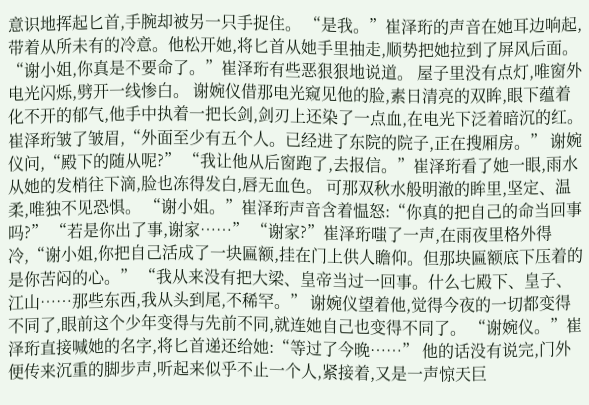意识地挥起匕首,手腕却被另一只手捉住。 “是我。”崔泽珩的声音在她耳边响起,带着从所未有的冷意。他松开她,将匕首从她手里抽走,顺势把她拉到了屏风后面。 “谢小姐,你真是不要命了。”崔泽珩有些恶狠狠地说道。 屋子里没有点灯,唯窗外电光闪烁,劈开一线惨白。 谢婉仪借那电光窥见他的脸,素日清亮的双眸,眼下蕴着化不开的郁气,他手中执着一把长剑,剑刃上还染了一点血,在电光下泛着暗沉的红。 崔泽珩皱了皱眉,“外面至少有五个人。已经进了东院的院子,正在搜厢房。” 谢婉仪问,“殿下的随从呢?” “我让他从后窗跑了,去报信。”崔泽珩看了她一眼,雨水从她的发梢往下滴,脸也冻得发白,唇无血色。 可那双秋水般明澈的眸里,坚定、温柔,唯独不见恐惧。 “谢小姐。”崔泽珩声音含着愠怒:“你真的把自己的命当回事吗?” “若是你出了事,谢家……” “谢家?”崔泽珩嗤了一声,在雨夜里格外得冷,“谢小姐,你把自己活成了一块匾额,挂在门上供人瞻仰。但那块匾额底下压着的是你苦闷的心。” “我从来没有把大梁、皇帝当过一回事。什么七殿下、皇子、江山……那些东西,我从头到尾,不稀罕。” 谢婉仪望着他,觉得今夜的一切都变得不同了,眼前这个少年变得与先前不同,就连她自己也变得不同了。 “谢婉仪。”崔泽珩直接喊她的名字,将匕首递还给她:“等过了今晚……” 他的话没有说完,门外便传来沉重的脚步声,听起来似乎不止一个人,紧接着,又是一声惊天巨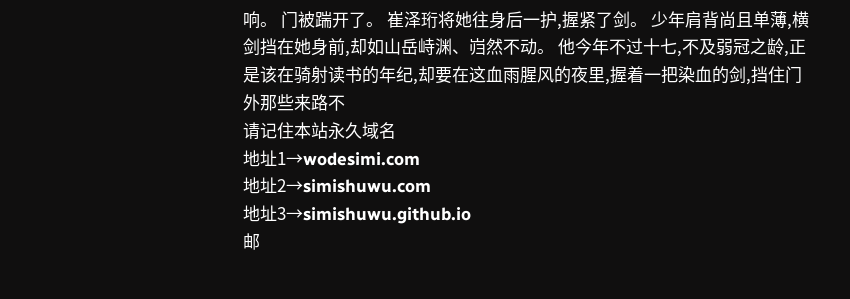响。 门被踹开了。 崔泽珩将她往身后一护,握紧了剑。 少年肩背尚且单薄,横剑挡在她身前,却如山岳峙渊、岿然不动。 他今年不过十七,不及弱冠之龄,正是该在骑射读书的年纪,却要在这血雨腥风的夜里,握着一把染血的剑,挡住门外那些来路不
请记住本站永久域名
地址1→wodesimi.com
地址2→simishuwu.com
地址3→simishuwu.github.io
邮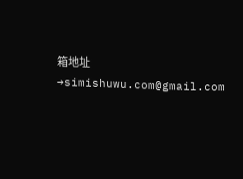箱地址→simishuwu.com@gmail.com